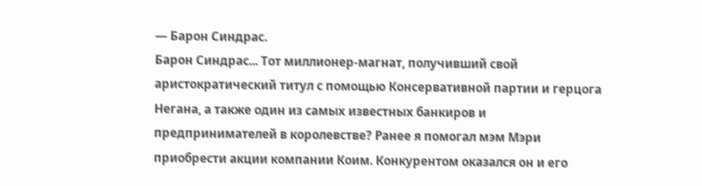— Барон Синдрас.
Барон Синдрас... Тот миллионер-магнат, получивший свой аристократический титул с помощью Консервативной партии и герцога Негана, а также один из самых известных банкиров и предпринимателей в королевстве? Ранее я помогал мэм Мэри приобрести акции компании Коим. Конкурентом оказался он и его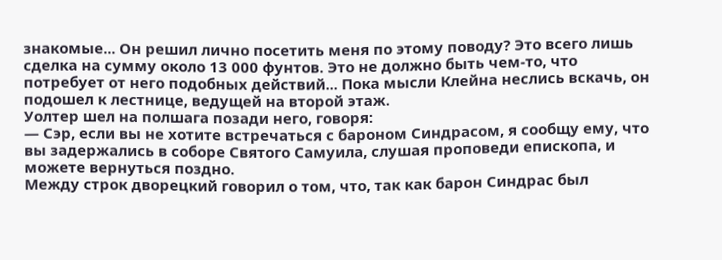знакомые... Он решил лично посетить меня по этому поводу? Это всего лишь сделка на сумму около 13 000 фунтов. Это не должно быть чем-то, что потребует от него подобных действий... Пока мысли Клейна неслись вскачь, он подошел к лестнице, ведущей на второй этаж.
Уолтер шел на полшага позади него, говоря:
— Сэр, если вы не хотите встречаться с бароном Синдрасом, я сообщу ему, что вы задержались в соборе Святого Самуила, слушая проповеди епископа, и можете вернуться поздно.
Между строк дворецкий говорил о том, что, так как барон Синдрас был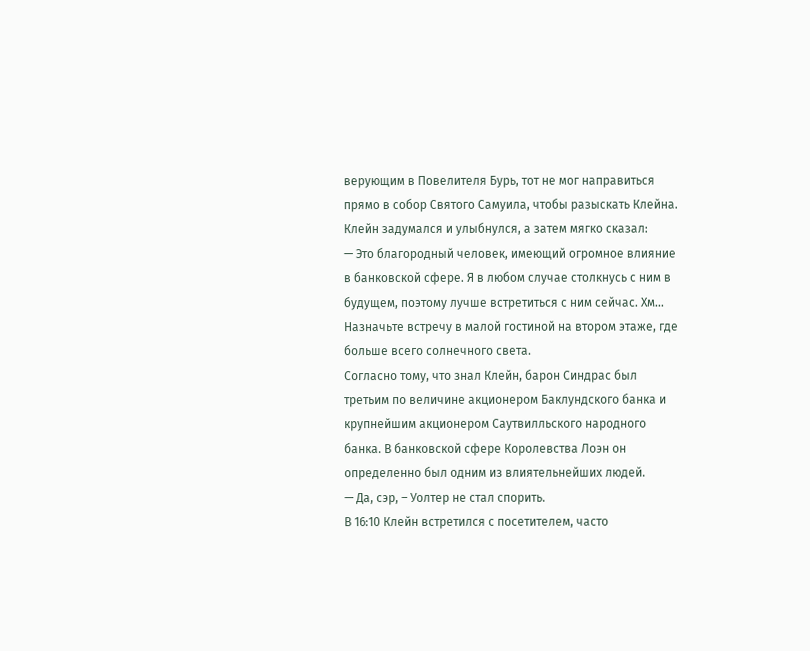верующим в Повелителя Бурь, тот не мог направиться прямо в собор Святого Самуила, чтобы разыскать Клейна.
Клейн задумался и улыбнулся, а затем мягко сказал:
— Это благородный человек, имеющий огромное влияние в банковской сфере. Я в любом случае столкнусь с ним в будущем, поэтому лучше встретиться с ним сейчас. Хм... Назначьте встречу в малой гостиной на втором этаже, где больше всего солнечного света.
Согласно тому, что знал Клейн, барон Синдрас был третьим по величине акционером Баклундского банка и крупнейшим акционером Саутвилльского народного банка. В банковской сфере Королевства Лоэн он определенно был одним из влиятельнейших людей.
— Да, сэр, – Уолтер не стал спорить.
В 16:10 Клейн встретился с посетителем, часто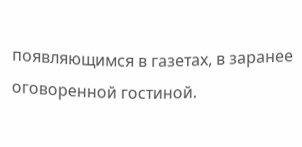появляющимся в газетах, в заранее оговоренной гостиной.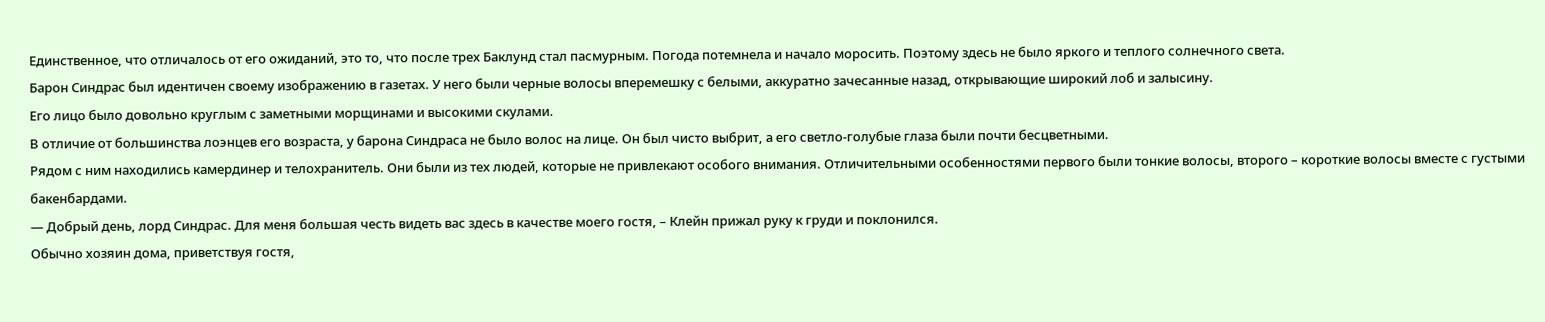Единственное, что отличалось от его ожиданий, это то, что после трех Баклунд стал пасмурным. Погода потемнела и начало моросить. Поэтому здесь не было яркого и теплого солнечного света.
Барон Синдрас был идентичен своему изображению в газетах. У него были черные волосы вперемешку с белыми, аккуратно зачесанные назад, открывающие широкий лоб и залысину.
Его лицо было довольно круглым с заметными морщинами и высокими скулами.
В отличие от большинства лоэнцев его возраста, у барона Синдраса не было волос на лице. Он был чисто выбрит, а его светло-голубые глаза были почти бесцветными.
Рядом с ним находились камердинер и телохранитель. Они были из тех людей, которые не привлекают особого внимания. Отличительными особенностями первого были тонкие волосы, второго – короткие волосы вместе с густыми бакенбардами.
— Добрый день, лорд Синдрас. Для меня большая честь видеть вас здесь в качестве моего гостя, – Клейн прижал руку к груди и поклонился.
Обычно хозяин дома, приветствуя гостя,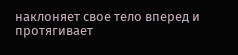наклоняет свое тело вперед и протягивает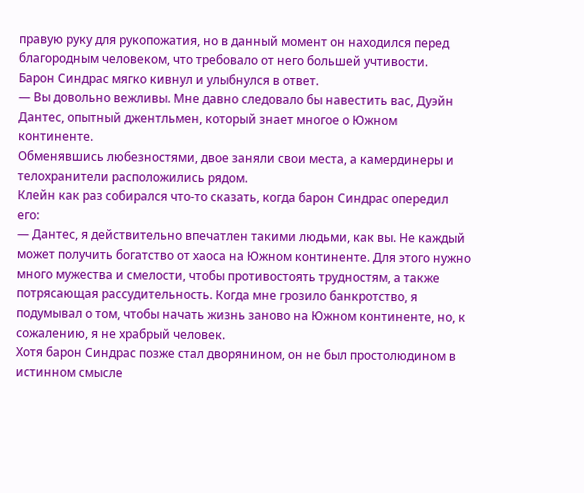правую руку для рукопожатия, но в данный момент он находился перед благородным человеком, что требовало от него большей учтивости.
Барон Синдрас мягко кивнул и улыбнулся в ответ.
— Вы довольно вежливы. Мне давно следовало бы навестить вас, Дуэйн Дантес, опытный джентльмен, который знает многое о Южном континенте.
Обменявшись любезностями, двое заняли свои места, а камердинеры и телохранители расположились рядом.
Клейн как раз собирался что-то сказать, когда барон Синдрас опередил его:
— Дантес, я действительно впечатлен такими людьми, как вы. Не каждый может получить богатство от хаоса на Южном континенте. Для этого нужно много мужества и смелости, чтобы противостоять трудностям, а также потрясающая рассудительность. Когда мне грозило банкротство, я подумывал о том, чтобы начать жизнь заново на Южном континенте, но, к сожалению, я не храбрый человек.
Хотя барон Синдрас позже стал дворянином, он не был простолюдином в истинном смысле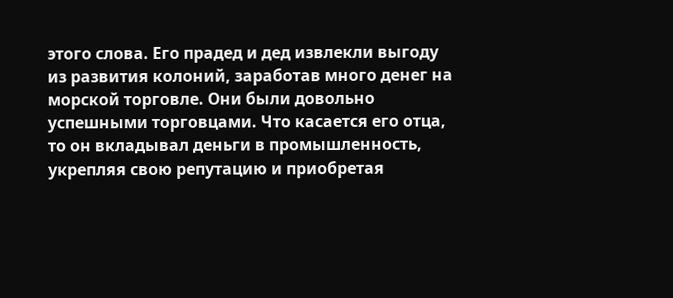этого слова. Его прадед и дед извлекли выгоду из развития колоний, заработав много денег на морской торговле. Они были довольно успешными торговцами. Что касается его отца, то он вкладывал деньги в промышленность, укрепляя свою репутацию и приобретая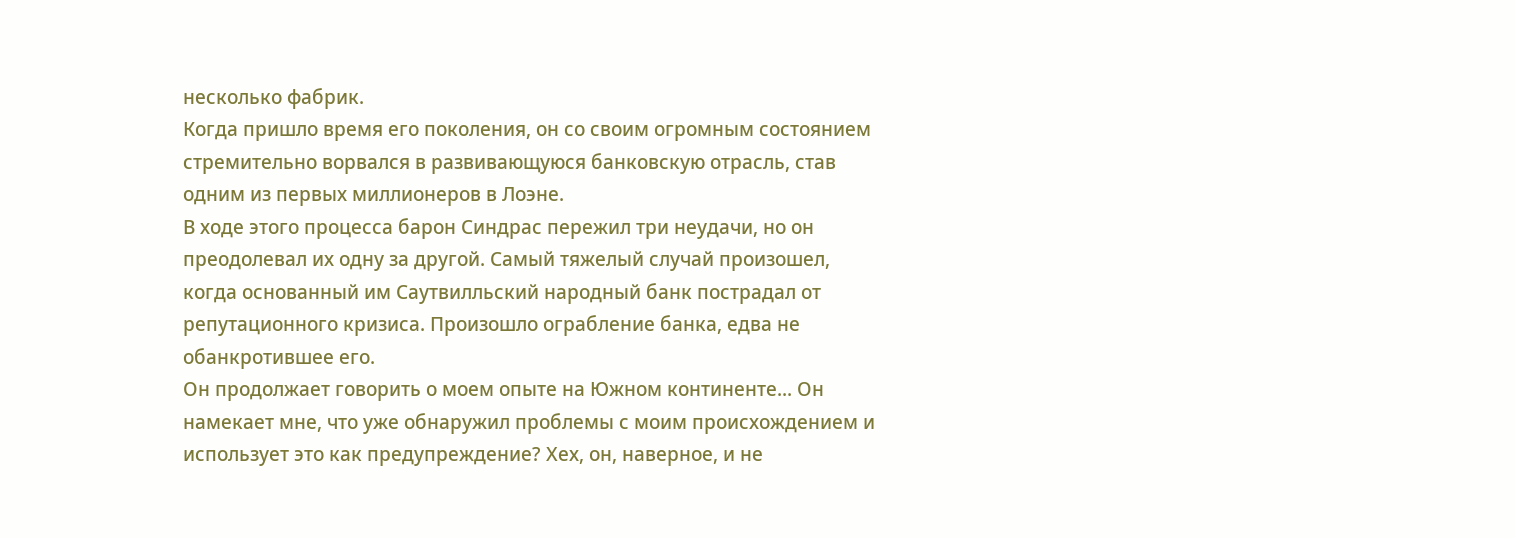несколько фабрик.
Когда пришло время его поколения, он со своим огромным состоянием стремительно ворвался в развивающуюся банковскую отрасль, став одним из первых миллионеров в Лоэне.
В ходе этого процесса барон Синдрас пережил три неудачи, но он преодолевал их одну за другой. Самый тяжелый случай произошел, когда основанный им Саутвилльский народный банк пострадал от репутационного кризиса. Произошло ограбление банка, едва не обанкротившее его.
Он продолжает говорить о моем опыте на Южном континенте... Он намекает мне, что уже обнаружил проблемы с моим происхождением и использует это как предупреждение? Хех, он, наверное, и не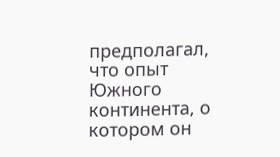предполагал, что опыт Южного континента, о котором он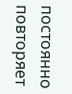постоянно повторяет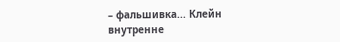– фальшивка... Клейн внутренне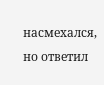насмехался, но ответил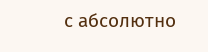с абсолютно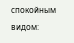спокойным видом: